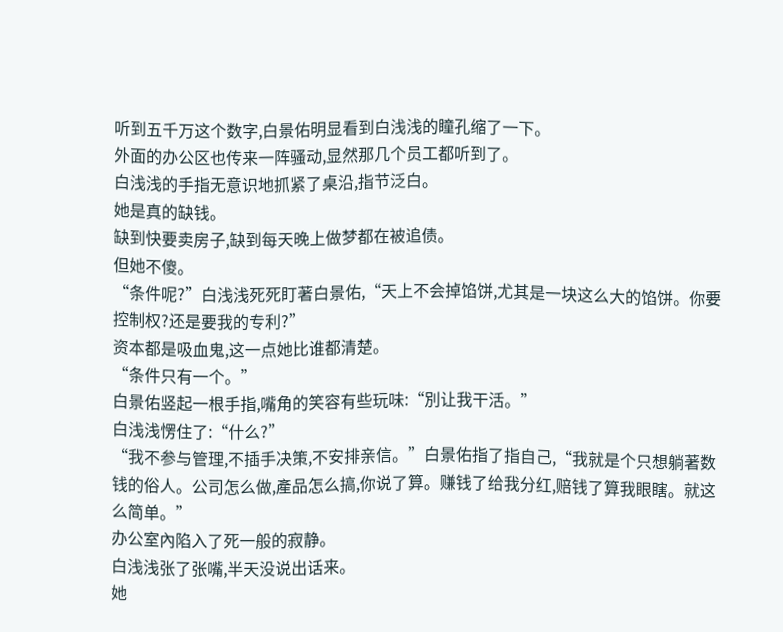听到五千万这个数字,白景佑明显看到白浅浅的瞳孔缩了一下。
外面的办公区也传来一阵骚动,显然那几个员工都听到了。
白浅浅的手指无意识地抓紧了桌沿,指节泛白。
她是真的缺钱。
缺到快要卖房子,缺到每天晚上做梦都在被追债。
但她不傻。
“条件呢?”白浅浅死死盯著白景佑,“天上不会掉馅饼,尤其是一块这么大的馅饼。你要控制权?还是要我的专利?”
资本都是吸血鬼,这一点她比谁都清楚。
“条件只有一个。”
白景佑竖起一根手指,嘴角的笑容有些玩味:“別让我干活。”
白浅浅愣住了:“什么?”
“我不参与管理,不插手决策,不安排亲信。”白景佑指了指自己,“我就是个只想躺著数钱的俗人。公司怎么做,產品怎么搞,你说了算。赚钱了给我分红,赔钱了算我眼瞎。就这么简单。”
办公室內陷入了死一般的寂静。
白浅浅张了张嘴,半天没说出话来。
她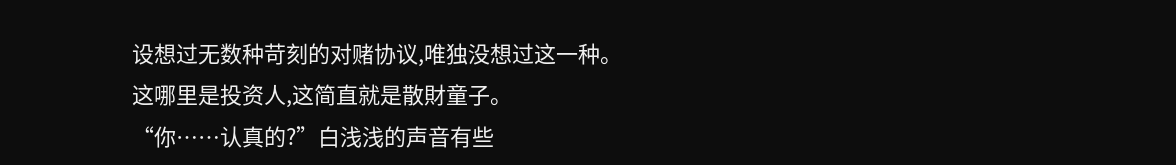设想过无数种苛刻的对赌协议,唯独没想过这一种。
这哪里是投资人,这简直就是散財童子。
“你……认真的?”白浅浅的声音有些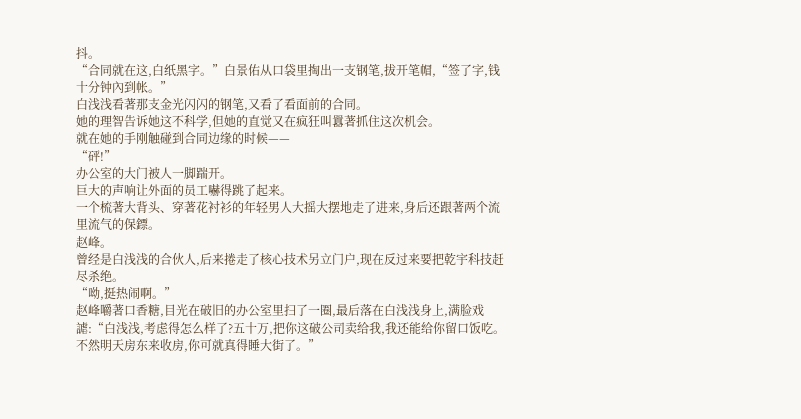抖。
“合同就在这,白纸黑字。”白景佑从口袋里掏出一支钢笔,拔开笔帽,“签了字,钱十分钟內到帐。”
白浅浅看著那支金光闪闪的钢笔,又看了看面前的合同。
她的理智告诉她这不科学,但她的直觉又在疯狂叫囂著抓住这次机会。
就在她的手刚触碰到合同边缘的时候——
“砰!”
办公室的大门被人一脚踹开。
巨大的声响让外面的员工嚇得跳了起来。
一个梳著大背头、穿著花衬衫的年轻男人大摇大摆地走了进来,身后还跟著两个流里流气的保鏢。
赵峰。
曾经是白浅浅的合伙人,后来捲走了核心技术另立门户,现在反过来要把乾宇科技赶尽杀绝。
“呦,挺热闹啊。”
赵峰嚼著口香糖,目光在破旧的办公室里扫了一圈,最后落在白浅浅身上,满脸戏謔:“白浅浅,考虑得怎么样了?五十万,把你这破公司卖给我,我还能给你留口饭吃。不然明天房东来收房,你可就真得睡大街了。”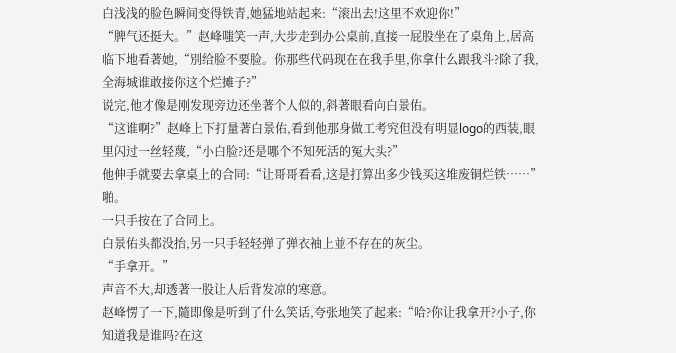白浅浅的脸色瞬间变得铁青,她猛地站起来:“滚出去!这里不欢迎你!”
“脾气还挺大。”赵峰嗤笑一声,大步走到办公桌前,直接一屁股坐在了桌角上,居高临下地看著她,“別给脸不要脸。你那些代码现在在我手里,你拿什么跟我斗?除了我,全海城谁敢接你这个烂摊子?”
说完,他才像是刚发现旁边还坐著个人似的,斜著眼看向白景佑。
“这谁啊?”赵峰上下打量著白景佑,看到他那身做工考究但没有明显logo的西装,眼里闪过一丝轻蔑,“小白脸?还是哪个不知死活的冤大头?”
他伸手就要去拿桌上的合同:“让哥哥看看,这是打算出多少钱买这堆废铜烂铁……”
啪。
一只手按在了合同上。
白景佑头都没抬,另一只手轻轻弹了弹衣袖上並不存在的灰尘。
“手拿开。”
声音不大,却透著一股让人后背发凉的寒意。
赵峰愣了一下,隨即像是听到了什么笑话,夸张地笑了起来:“哈?你让我拿开?小子,你知道我是谁吗?在这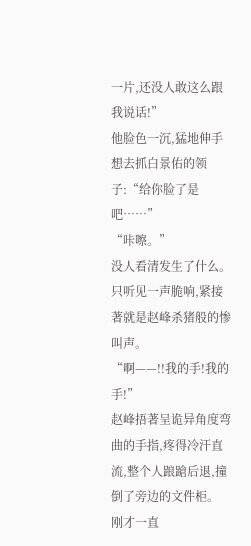一片,还没人敢这么跟我说话!”
他脸色一沉,猛地伸手想去抓白景佑的领子:“给你脸了是吧……”
“咔嚓。”
没人看清发生了什么。
只听见一声脆响,紧接著就是赵峰杀猪般的惨叫声。
“啊——!!我的手!我的手!”
赵峰捂著呈诡异角度弯曲的手指,疼得冷汗直流,整个人踉蹌后退,撞倒了旁边的文件柜。
刚才一直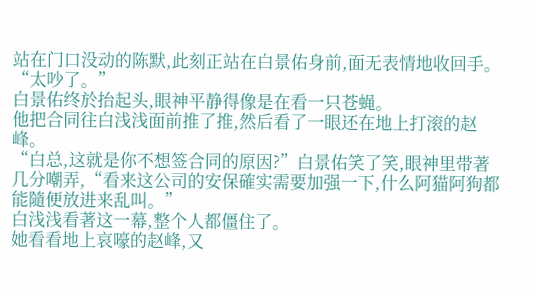站在门口没动的陈默,此刻正站在白景佑身前,面无表情地收回手。
“太吵了。”
白景佑终於抬起头,眼神平静得像是在看一只苍蝇。
他把合同往白浅浅面前推了推,然后看了一眼还在地上打滚的赵峰。
“白总,这就是你不想签合同的原因?”白景佑笑了笑,眼神里带著几分嘲弄,“看来这公司的安保確实需要加强一下,什么阿猫阿狗都能隨便放进来乱叫。”
白浅浅看著这一幕,整个人都僵住了。
她看看地上哀嚎的赵峰,又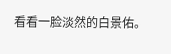看看一脸淡然的白景佑。